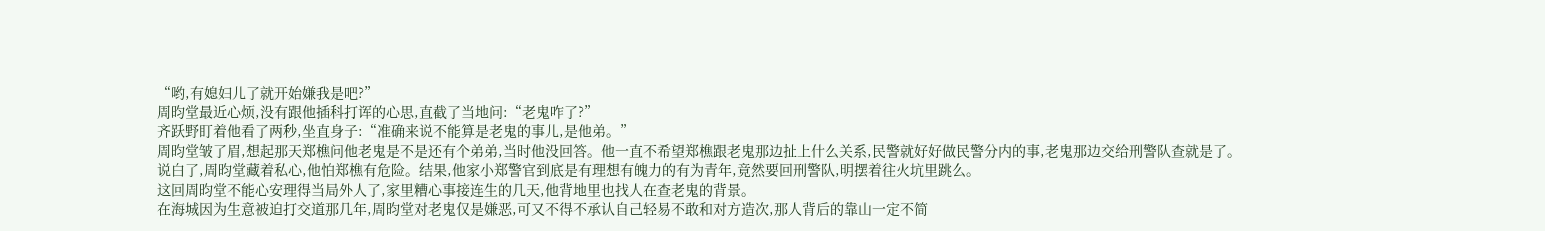“哟,有媳妇儿了就开始嫌我是吧?”
周昀堂最近心烦,没有跟他插科打诨的心思,直截了当地问:“老鬼咋了?”
齐跃野盯着他看了两秒,坐直身子:“准确来说不能算是老鬼的事儿,是他弟。”
周昀堂皱了眉,想起那天郑樵问他老鬼是不是还有个弟弟,当时他没回答。他一直不希望郑樵跟老鬼那边扯上什么关系,民警就好好做民警分内的事,老鬼那边交给刑警队查就是了。
说白了,周昀堂藏着私心,他怕郑樵有危险。结果,他家小郑警官到底是有理想有魄力的有为青年,竟然要回刑警队,明摆着往火坑里跳么。
这回周昀堂不能心安理得当局外人了,家里糟心事接连生的几天,他背地里也找人在查老鬼的背景。
在海城因为生意被迫打交道那几年,周昀堂对老鬼仅是嫌恶,可又不得不承认自己轻易不敢和对方造次,那人背后的靠山一定不简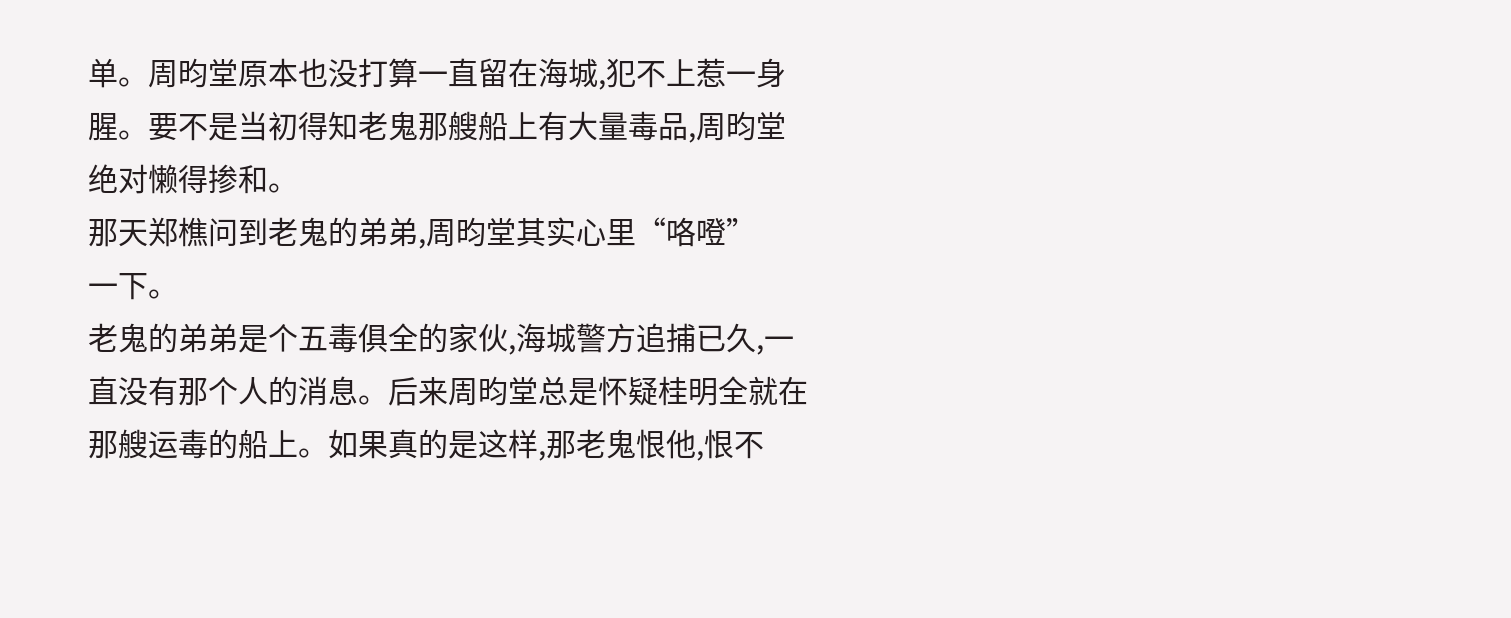单。周昀堂原本也没打算一直留在海城,犯不上惹一身腥。要不是当初得知老鬼那艘船上有大量毒品,周昀堂绝对懒得掺和。
那天郑樵问到老鬼的弟弟,周昀堂其实心里“咯噔”
一下。
老鬼的弟弟是个五毒俱全的家伙,海城警方追捕已久,一直没有那个人的消息。后来周昀堂总是怀疑桂明全就在那艘运毒的船上。如果真的是这样,那老鬼恨他,恨不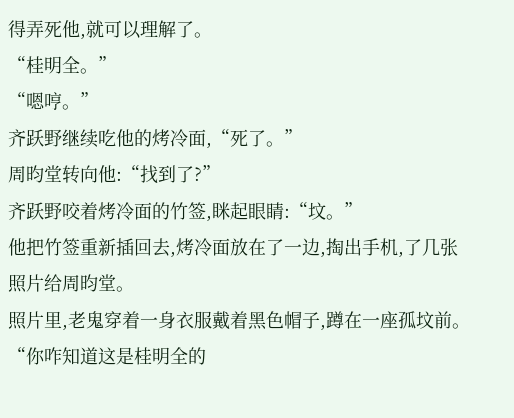得弄死他,就可以理解了。
“桂明全。”
“嗯哼。”
齐跃野继续吃他的烤冷面,“死了。”
周昀堂转向他:“找到了?”
齐跃野咬着烤冷面的竹签,眯起眼睛:“坟。”
他把竹签重新插回去,烤冷面放在了一边,掏出手机,了几张照片给周昀堂。
照片里,老鬼穿着一身衣服戴着黑色帽子,蹲在一座孤坟前。
“你咋知道这是桂明全的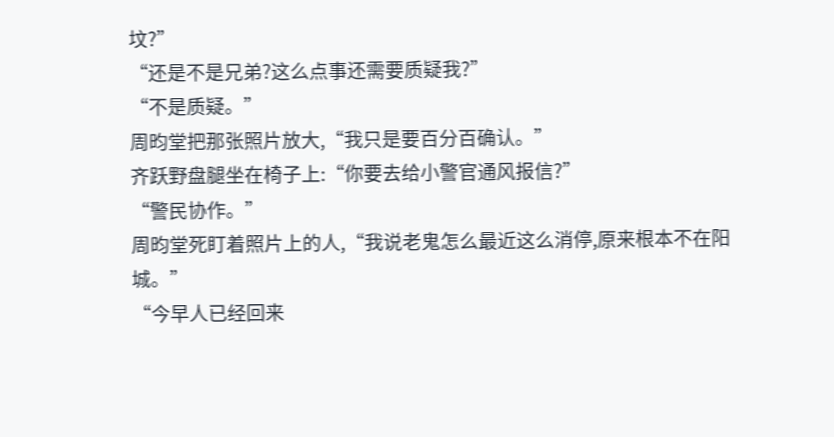坟?”
“还是不是兄弟?这么点事还需要质疑我?”
“不是质疑。”
周昀堂把那张照片放大,“我只是要百分百确认。”
齐跃野盘腿坐在椅子上:“你要去给小警官通风报信?”
“警民协作。”
周昀堂死盯着照片上的人,“我说老鬼怎么最近这么消停,原来根本不在阳城。”
“今早人已经回来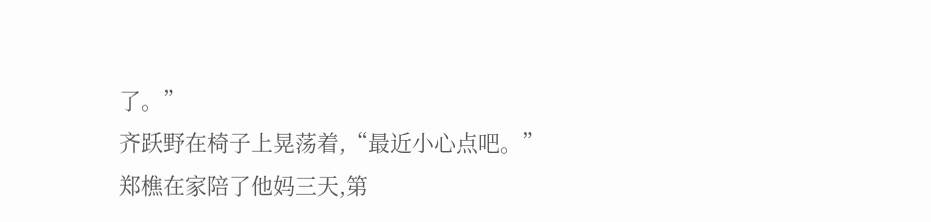了。”
齐跃野在椅子上晃荡着,“最近小心点吧。”
郑樵在家陪了他妈三天,第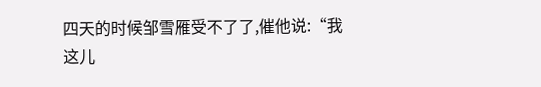四天的时候邹雪雁受不了了,催他说:“我这儿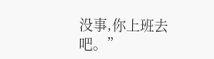没事,你上班去吧。”